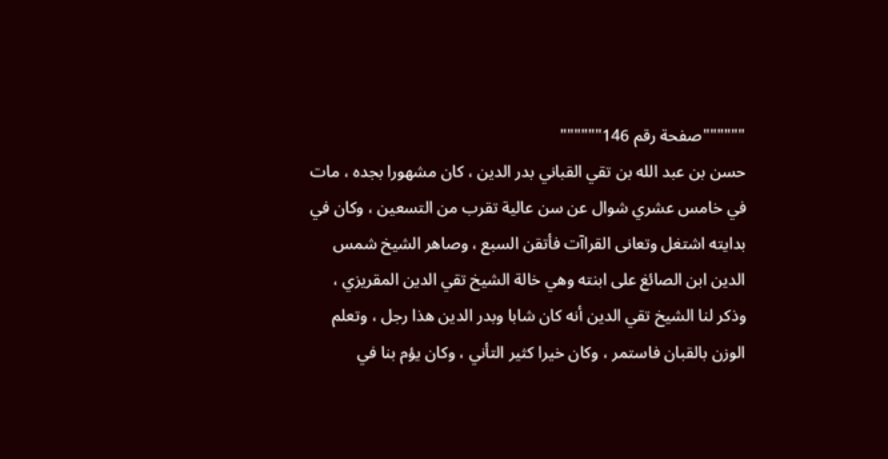""""""صفحة رقم 146""""""
حسن بن عبد الله بن تقي القباني بدر الدين ، كان مشهورا بجده ، مات في خامس عشري شوال عن سن عالية تقرب من التسعين ، وكان في بدايته اشتغل وتعانى القراآت فأتقن السبع ، وصاهر الشيخ شمس الدين ابن الصائغ على ابنته وهي خالة الشيخ تقي الدين المقريزي ، وذكر لنا الشيخ تقي الدين أنه كان شابا وبدر الدين هذا رجل ، وتعلم الوزن بالقبان فاستمر ، وكان خيرا كثير التأني ، وكان يؤم بنا في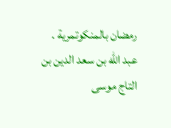رمضان بالمنكوتمرية .
عبد الله بن سعد الدين بن التاج موسى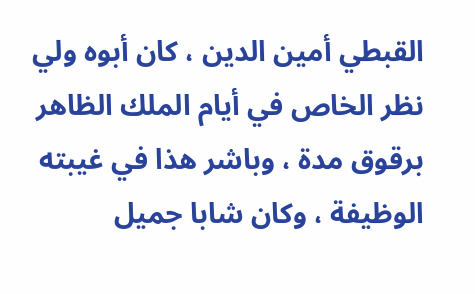القبطي أمين الدين ، كان أبوه ولي نظر الخاص في أيام الملك الظاهر برقوق مدة ، وباشر هذا في غيبته الوظيفة ، وكان شابا جميل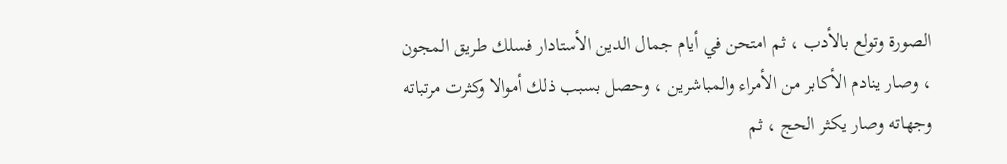الصورة وتولع بالأدب ، ثم امتحن في أيام جمال الدين الأستادار فسلك طريق المجون ، وصار ينادم الأكابر من الأمراء والمباشرين ، وحصل بسبب ذلك أموالا وكثرت مرتباته وجهاته وصار يكثر الحج ، ثم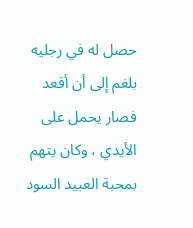حصل له في رجليه بلغم إلى أن أقعد فصار يحمل على الأيدي ، وكان يتهم بمحبة العبيد السود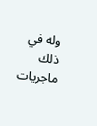وله في ذلك ماجريات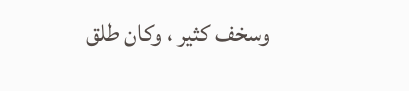وسخف كثير ، وكان طلق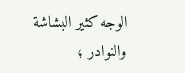الوجه كثير البشاشة والنوادر ؛